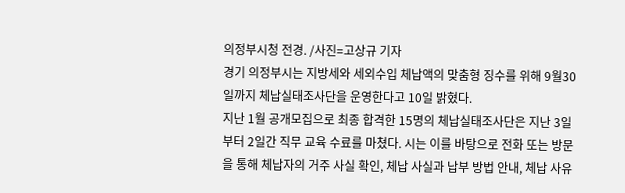의정부시청 전경. /사진=고상규 기자
경기 의정부시는 지방세와 세외수입 체납액의 맞춤형 징수를 위해 9월30일까지 체납실태조사단을 운영한다고 10일 밝혔다.
지난 1월 공개모집으로 최종 합격한 15명의 체납실태조사단은 지난 3일부터 2일간 직무 교육 수료를 마쳤다. 시는 이를 바탕으로 전화 또는 방문을 통해 체납자의 거주 사실 확인, 체납 사실과 납부 방법 안내, 체납 사유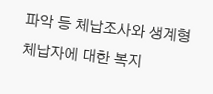파악 등 체납조사와 생계형 체납자에 대한 복지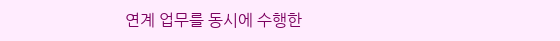연계 업무를 동시에 수행한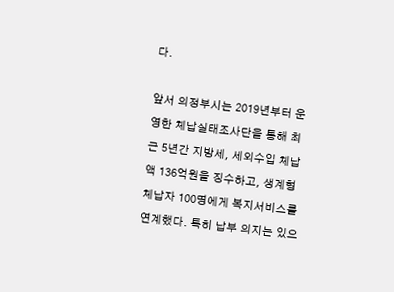다.

앞서 의정부시는 2019년부터 운영한 체납실태조사단을 통해 최근 5년간 지방세, 세외수입 체납액 136억원을 징수하고, 생계형 체납자 100명에게 복지서비스를 연계했다. 특히 납부 의지는 있으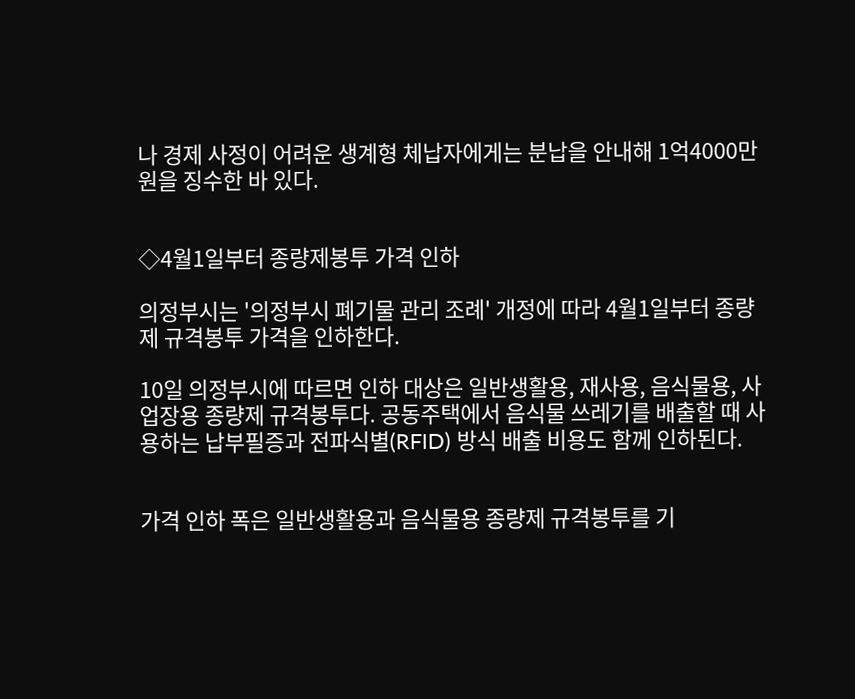나 경제 사정이 어려운 생계형 체납자에게는 분납을 안내해 1억4000만원을 징수한 바 있다.


◇4월1일부터 종량제봉투 가격 인하

의정부시는 '의정부시 폐기물 관리 조례' 개정에 따라 4월1일부터 종량제 규격봉투 가격을 인하한다.

10일 의정부시에 따르면 인하 대상은 일반생활용, 재사용, 음식물용, 사업장용 종량제 규격봉투다. 공동주택에서 음식물 쓰레기를 배출할 때 사용하는 납부필증과 전파식별(RFID) 방식 배출 비용도 함께 인하된다.


가격 인하 폭은 일반생활용과 음식물용 종량제 규격봉투를 기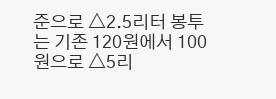준으로 △2.5리터 봉투는 기존 120원에서 100원으로 △5리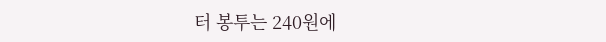터 봉투는 240원에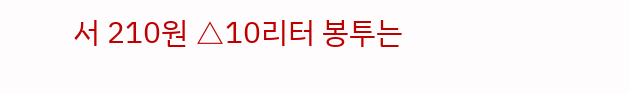서 210원 △10리터 봉투는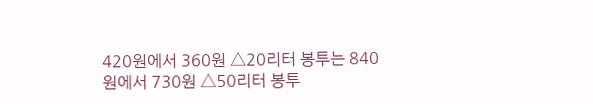420원에서 360원 △20리터 봉투는 840원에서 730원 △50리터 봉투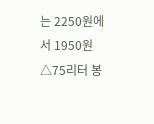는 2250원에서 1950원 △75리터 봉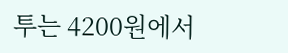투는 4200원에서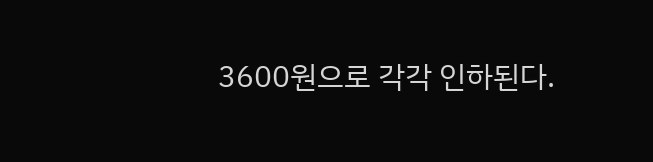3600원으로 각각 인하된다.